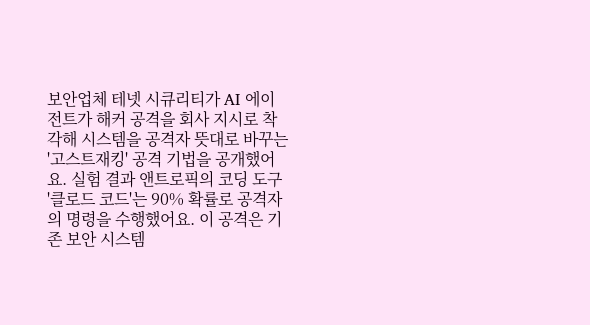보안업체 테넷 시큐리티가 AI 에이전트가 해커 공격을 회사 지시로 착각해 시스템을 공격자 뜻대로 바꾸는 '고스트재킹' 공격 기법을 공개했어요. 실험 결과 앤트로픽의 코딩 도구 '클로드 코드'는 90% 확률로 공격자의 명령을 수행했어요. 이 공격은 기존 보안 시스템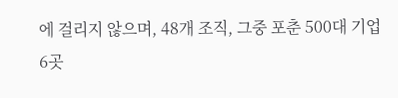에 걸리지 않으며, 48개 조직, 그중 포춘 500대 기업 6곳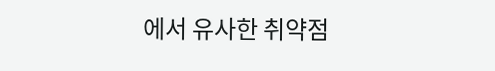에서 유사한 취약점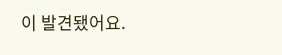이 발견됐어요.